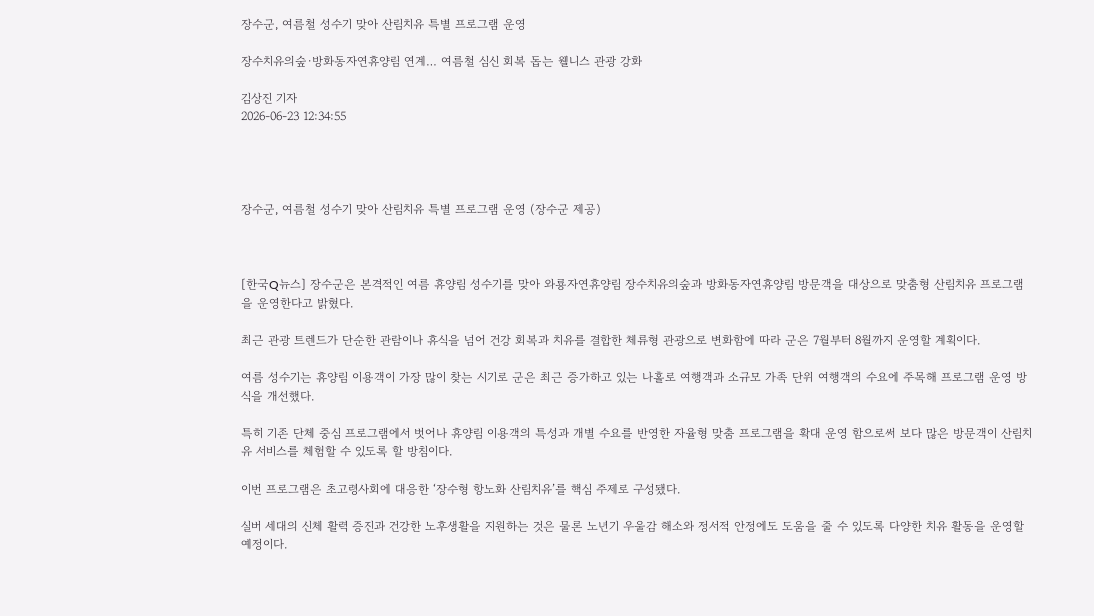장수군, 여름철 성수기 맞아 산림치유 특별 프로그램 운영

장수치유의숲·방화동자연휴양림 연계… 여름철 심신 회복 돕는 웰니스 관광 강화

김상진 기자
2026-06-23 12:34:55




장수군, 여름철 성수기 맞아 산림치유 특별 프로그램 운영 (장수군 제공)



[한국Q뉴스] 장수군은 본격적인 여름 휴양림 성수기를 맞아 와룡자연휴양림 장수치유의숲과 방화동자연휴양림 방문객을 대상으로 맞춤형 산림치유 프로그램을 운영한다고 밝혔다.

최근 관광 트렌드가 단순한 관람이나 휴식을 넘어 건강 회복과 치유를 결합한 체류형 관광으로 변화함에 따라 군은 7월부터 8월까지 운영할 계획이다.

여름 성수기는 휴양림 이용객이 가장 많이 찾는 시기로 군은 최근 증가하고 있는 나홀로 여행객과 소규모 가족 단위 여행객의 수요에 주목해 프로그램 운영 방식을 개선했다.

특히 기존 단체 중심 프로그램에서 벗어나 휴양림 이용객의 특성과 개별 수요를 반영한 자율형 맞춤 프로그램을 확대 운영 함으로써 보다 많은 방문객이 산림치유 서비스를 체험할 수 있도록 할 방침이다.

이번 프로그램은 초고령사회에 대응한 ‘장수형 항노화 산림치유’를 핵심 주제로 구성됐다.

실버 세대의 신체 활력 증진과 건강한 노후생활을 지원하는 것은 물론 노년기 우울감 해소와 정서적 안정에도 도움을 줄 수 있도록 다양한 치유 활동을 운영할 예정이다.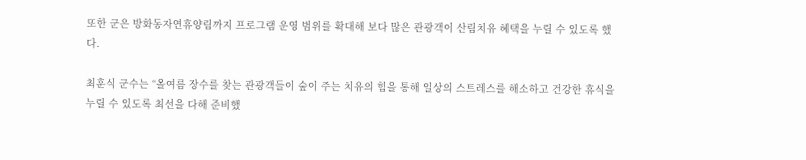또한 군은 방화동자연휴양림까지 프로그램 운영 범위를 확대해 보다 많은 관광객이 산림치유 혜택을 누릴 수 있도록 했다.

최훈식 군수는 “올여름 장수를 찾는 관광객들이 숲이 주는 치유의 힘을 통해 일상의 스트레스를 해소하고 건강한 휴식을 누릴 수 있도록 최선을 다해 준비했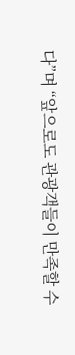다”며 “앞으로도 관광객들이 만족할 수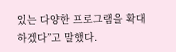있는 다양한 프로그램을 확대하겠다”고 말했다.